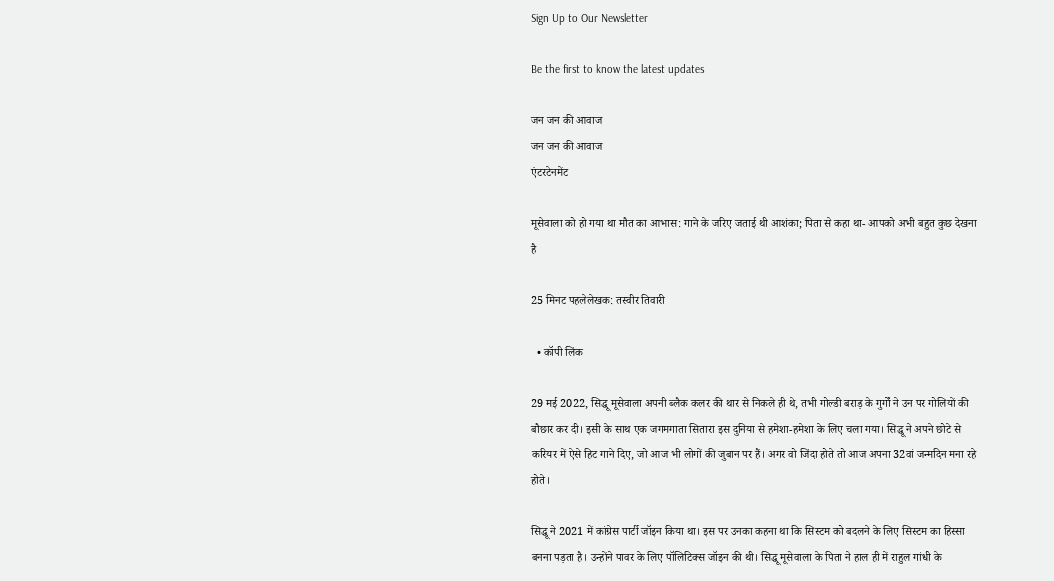Sign Up to Our Newsletter

Be the first to know the latest updates

जन जन की आवाज
जन जन की आवाज
एंटरटेनमेंट

मूसेवाला को हो गया था मौत का आभास: गाने के जरिए जताई थी आशंका; पिता से कहा था- आपको अभी बहुत कुछ देखना है

25 मिनट पहलेलेखक: तस्वीर तिवारी

  • कॉपी लिंक

29 मई 2022, सिद्धू मूसेवाला अपनी ब्लैक कलर की थार से निकले ही थे, तभी गोल्डी बराड़ के गुर्गों ने उन पर गोलियों की बौछार कर दी। इसी के साथ एक जगमगाता सितारा इस दुनिया से हमेशा-हमेशा के लिए चला गया। सिद्धू ने अपने छोटे से करियर में ऐसे हिट गाने दिए, जो आज भी लोगों की जुबान पर हैं। अगर वो जिंदा होते तो आज अपना 32वां जन्मदिन मना रहे होते।

सिद्धू ने 2021 में कांग्रेस पार्टी जॉइन किया था। इस पर उनका कहना था कि सिस्टम को बदलने के लिए सिस्टम का हिस्सा बनना पड़ता है। उन्होंने पावर के लिए पॉलिटिक्स जॉइन की थी। सिद्धू मूसेवाला के पिता ने हाल ही में राहुल गांधी के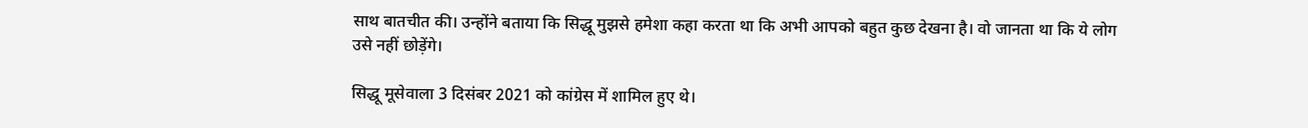साथ बातचीत की। उन्होंने बताया कि सिद्धू मुझसे हमेशा कहा करता था कि अभी आपको बहुत कुछ देखना है। वो जानता था कि ये लोग उसे नहीं छोड़ेंगे।

सिद्धू मूसेवाला 3 दिसंबर 2021 को कांग्रेस में शामिल हुए थे।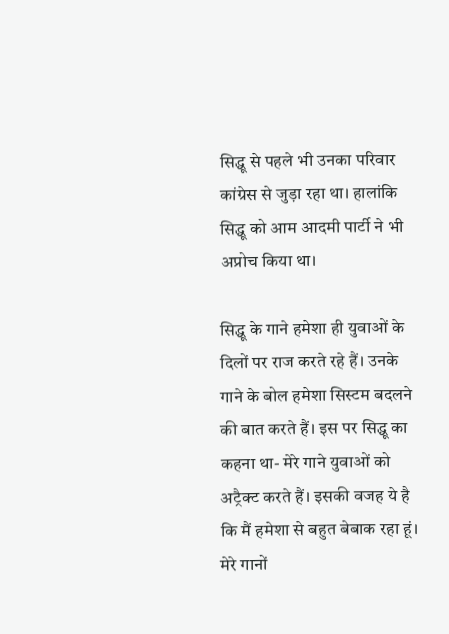सिद्धू से पहले भी उनका परिवार कांग्रेस से जुड़ा रहा था। हालांकि सिद्धू को आम आदमी पार्टी ने भी अप्रोच किया था।

सिद्धू के गाने हमेशा ही युवाओं के दिलों पर राज करते रहे हैं। उनके गाने के बोल हमेशा सिस्टम बदलने की बात करते हैं। इस पर सिद्धू का कहना था- मेरे गाने युवाओं को अट्रैक्ट करते हैं। इसकी वजह ये है कि मैं हमेशा से बहुत बेबाक रहा हूं। मेरे गानों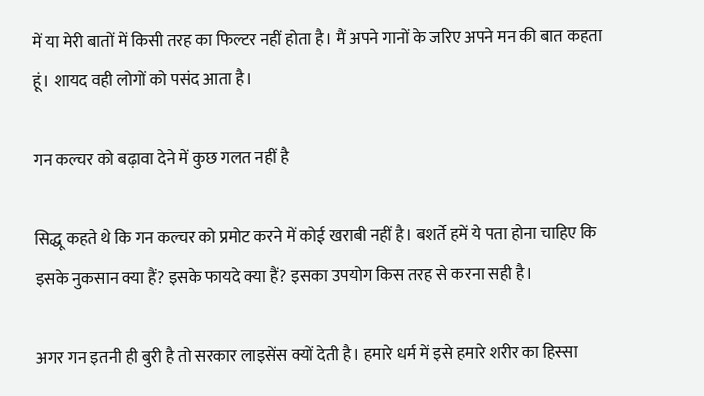में या मेरी बातों में किसी तरह का फिल्टर नहीं होता है। मैं अपने गानों के जरिए अपने मन की बात कहता हूं। शायद वही लोगों को पसंद आता है।

गन कल्चर को बढ़ावा देने में कुछ गलत नहीं है

सिद्धू कहते थे कि गन कल्चर को प्रमोट करने में कोई खराबी नहीं है। बशर्ते हमें ये पता होना चाहिए कि इसके नुकसान क्या हैं? इसके फायदे क्या हैं? इसका उपयोग किस तरह से करना सही है।

अगर गन इतनी ही बुरी है तो सरकार लाइसेंस क्यों देती है। हमारे धर्म में इसे हमारे शरीर का हिस्सा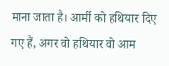माना जाता है। आर्मी को हथियार दिए गए हैं, अगर वो हथियार वो आम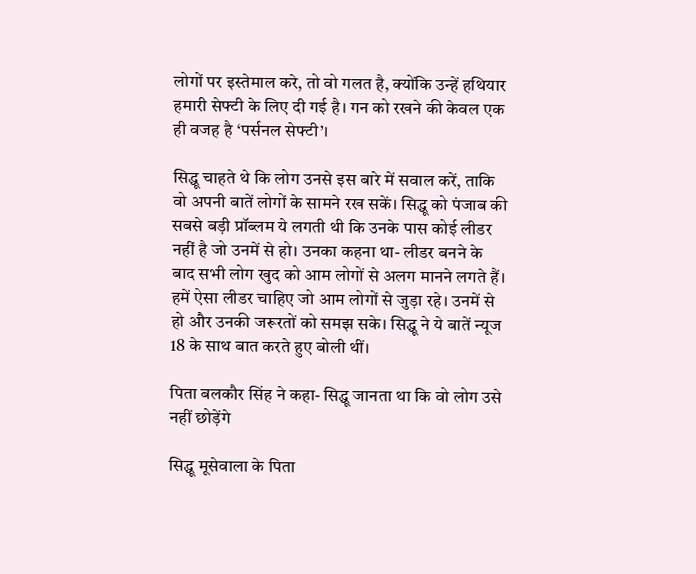लोगों पर इस्तेमाल करे, तो वो गलत है, क्योंकि उन्हें हथियार हमारी सेफ्टी के लिए दी गई है। गन को रखने की केवल एक ही वजह है ‘पर्सनल सेफ्टी’।

सिद्धू चाहते थे कि लोग उनसे इस बारे में सवाल करें, ताकि वो अपनी बातें लोगों के सामने रख सकें। सिद्धू को पंजाब की सबसे बड़ी प्रॉब्लम ये लगती थी कि उनके पास कोई लीडर नहीं है जो उनमें से हो। उनका कहना था- लीडर बनने के बाद सभी लोग खुद को आम लोगों से अलग मानने लगते हैं। हमें ऐसा लीडर चाहिए जो आम लोगों से जुड़ा रहे। उनमें से हो और उनकी जरूरतों को समझ सके। सिद्धू ने ये बातें न्यूज 18 के साथ बात करते हुए बोली थीं।

पिता बलकौर सिंह ने कहा- सिद्धू जानता था कि वो लोग उसे नहीं छोड़ेंगे

सिद्धू मूसेवाला के पिता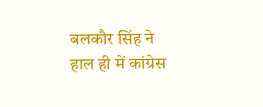बलकौर सिंह ने हाल ही में कांग्रेस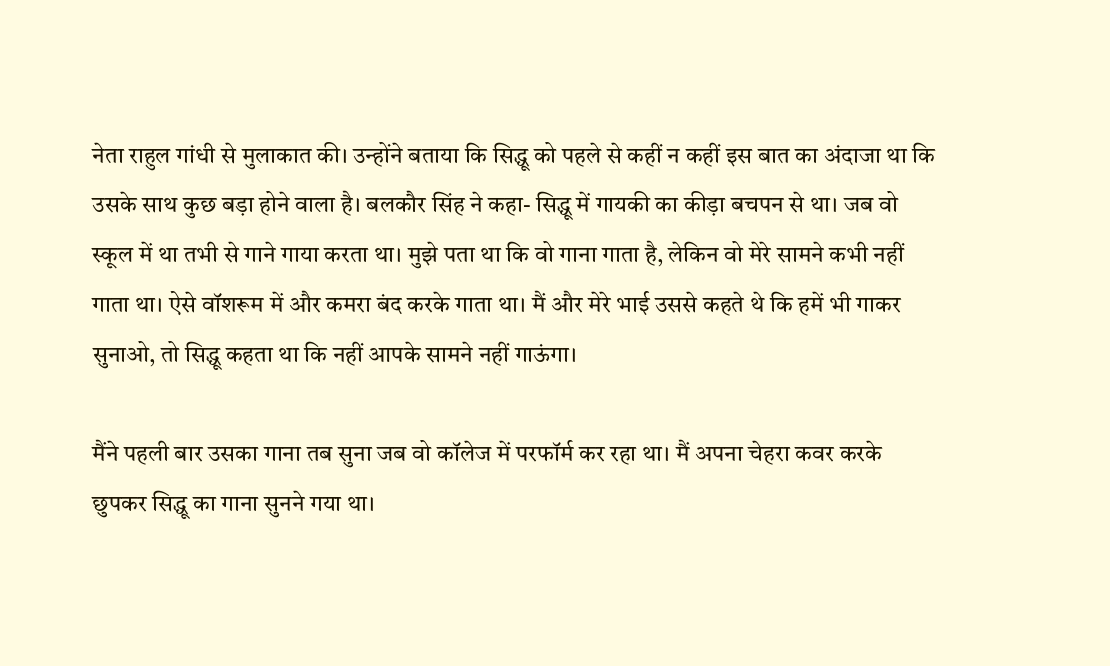नेता राहुल गांधी से मुलाकात की। उन्होंने बताया कि सिद्धू को पहले से कहीं न कहीं इस बात का अंदाजा था कि उसके साथ कुछ बड़ा होने वाला है। बलकौर सिंह ने कहा- सिद्धू में गायकी का कीड़ा बचपन से था। जब वो स्कूल में था तभी से गाने गाया करता था। मुझे पता था कि वो गाना गाता है, लेकिन वो मेरे सामने कभी नहीं गाता था। ऐसे वॉशरूम में और कमरा बंद करके गाता था। मैं और मेरे भाई उससे कहते थे कि हमें भी गाकर सुनाओ, तो सिद्धू कहता था कि नहीं आपके सामने नहीं गाऊंगा।

मैंने पहली बार उसका गाना तब सुना जब वो कॉलेज में परफॉर्म कर रहा था। मैं अपना चेहरा कवर करके छुपकर सिद्धू का गाना सुनने गया था।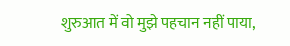शुरुआत में वो मुझे पहचान नहीं पाया,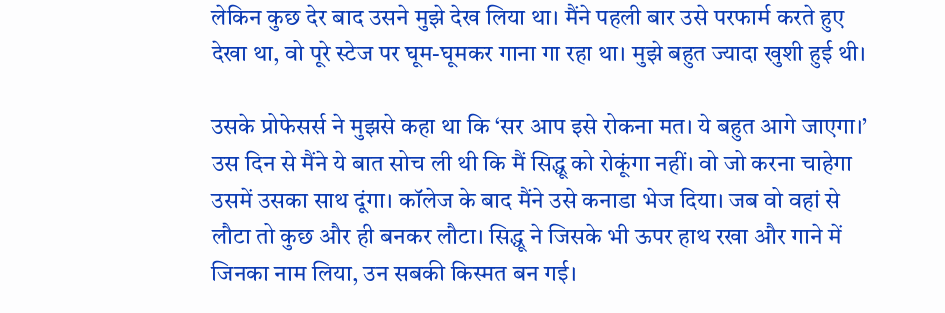लेकिन कुछ देर बाद उसने मुझे देख लिया था। मैंने पहली बार उसे परफार्म करते हुए देखा था, वो पूरे स्टेज पर घूम-घूमकर गाना गा रहा था। मुझे बहुत ज्यादा खुशी हुई थी।

उसके प्रोफेसर्स ने मुझसे कहा था कि ‘सर आप इसे रोकना मत। ये बहुत आगे जाएगा।’ उस दिन से मैंने ये बात सोच ली थी कि मैं सिद्धू को रोकूंगा नहीं। वो जो करना चाहेगा उसमें उसका साथ दूंगा। कॉलेज के बाद मैंने उसे कनाडा भेज दिया। जब वो वहां से लौटा तो कुछ और ही बनकर लौटा। सिद्धू ने जिसके भी ऊपर हाथ रखा और गाने में जिनका नाम लिया, उन सबकी किस्मत बन गई।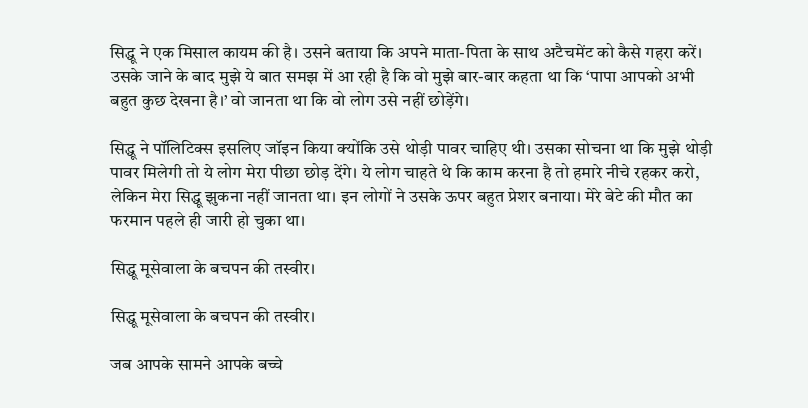सिद्धू ने एक मिसाल कायम की है। उसने बताया कि अपने माता-पिता के साथ अटैचमेंट को कैसे गहरा करें। उसके जाने के बाद मुझे ये बात समझ में आ रही है कि वो मुझे बार-बार कहता था कि ‘पापा आपको अभी बहुत कुछ देखना है।’ वो जानता था कि वो लोग उसे नहीं छोड़ेंगे।

सिद्धू ने पॉलिटिक्स इसलिए जॉइन किया क्योंकि उसे थोड़ी पावर चाहिए थी। उसका सोचना था कि मुझे थोड़ी पावर मिलेगी तो ये लोग मेरा पीछा छोड़ देंगे। ये लोग चाहते थे कि काम करना है तो हमारे नीचे रहकर करो, लेकिन मेरा सिद्धू झुकना नहीं जानता था। इन लोगों ने उसके ऊपर बहुत प्रेशर बनाया। मेरे बेटे की मौत का फरमान पहले ही जारी हो चुका था।

सिद्धू मूसेवाला के बचपन की तस्वीर।

सिद्धू मूसेवाला के बचपन की तस्वीर।

जब आपके सामने आपके बच्चे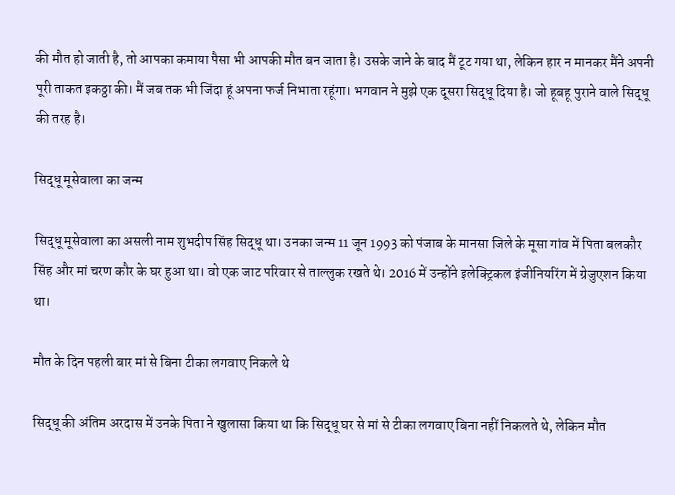की मौत हो जाती है, तो आपका कमाया पैसा भी आपकी मौत बन जाता है। उसके जाने के बाद मैं टूट गया था, लेकिन हार न मानकर मैंने अपनी पूरी ताकत इकठ्ठा की। मैं जब तक भी जिंदा हूं अपना फर्ज निभाता रहूंगा। भगवान ने मुझे एक दूसरा सिद्धू दिया है। जो हूबहू पुराने वाले सिद्धू की तरह है।

सिद्धू मूसेवाला का जन्म

सिद्धू मूसेवाला का असली नाम शुभदीप सिंह सिद्धू था। उनका जन्म 11 जून 1993 को पंजाब के मानसा जिले के मूसा गांव में पिता बलकौर सिंह और मां चरण कौर के घर हुआ था। वो एक जाट परिवार से ताल्लुक रखते थे। 2016 में उन्होंने इलेक्ट्रिकल इंजीनियरिंग में ग्रेजुएशन किया था।

मौत के दिन पहली बार मां से बिना टीका लगवाए निकले थे

सिद्धू की अंतिम अरदास में उनके पिता ने खुलासा किया था कि सिद्धू घर से मां से टीका लगवाए बिना नहीं निकलते थे, लेकिन मौत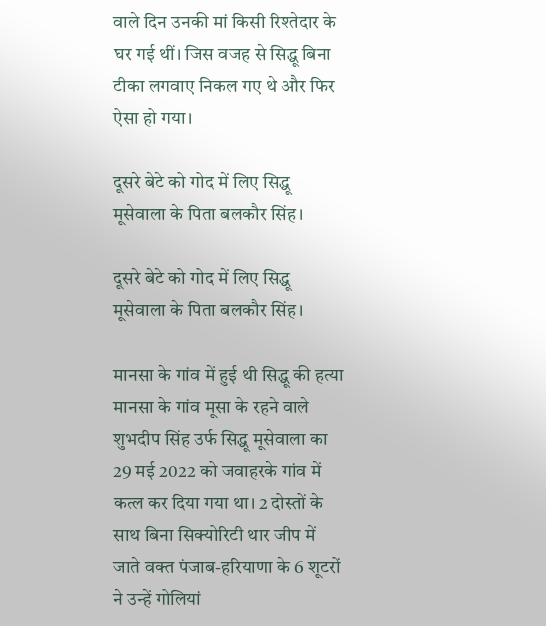वाले दिन उनकी मां किसी रिश्तेदार के घर गई थीं। जिस वजह से सिद्धू बिना टीका लगवाए निकल गए थे और फिर ऐसा हो गया।

दूसरे बेटे को गोद में लिए सिद्धू मूसेवाला के पिता बलकौर सिंह।

दूसरे बेटे को गोद में लिए सिद्धू मूसेवाला के पिता बलकौर सिंह।

मानसा के गांव में हुई थी सिद्धू की हत्या
मानसा के गांव मूसा के रहने वाले शुभदीप सिंह उर्फ सिद्धू मूसेवाला का 29 मई 2022 को जवाहरके गांव में कत्ल कर दिया गया था। 2 दोस्तों के साथ बिना सिक्योरिटी थार जीप में जाते वक्त पंजाब-हरियाणा के 6 शूटरों ने उन्हें गोलियां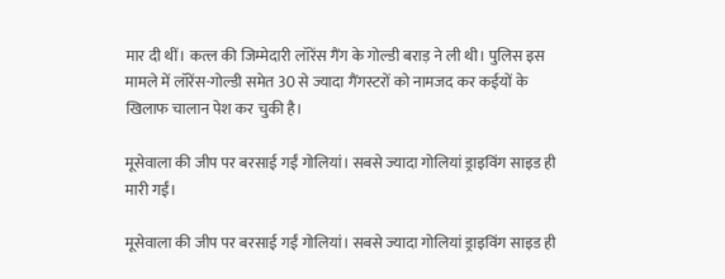मार दी थीं। कत्ल की जिम्मेदारी लॉरेंस गैंग के गोल्डी बराड़ ने ली थी। पुलिस इस मामले में लॉरेंस-गोल्डी समेत 30 से ज्यादा गैंगस्टरों को नामजद कर कईयों के खिलाफ चालान पेश कर चुकी है।

मूसेवाला की जीप पर बरसाई गईं गोलियां। सबसे ज्यादा गोलियां ड्राइविंग साइड ही मारी गईं।

मूसेवाला की जीप पर बरसाई गईं गोलियां। सबसे ज्यादा गोलियां ड्राइविंग साइड ही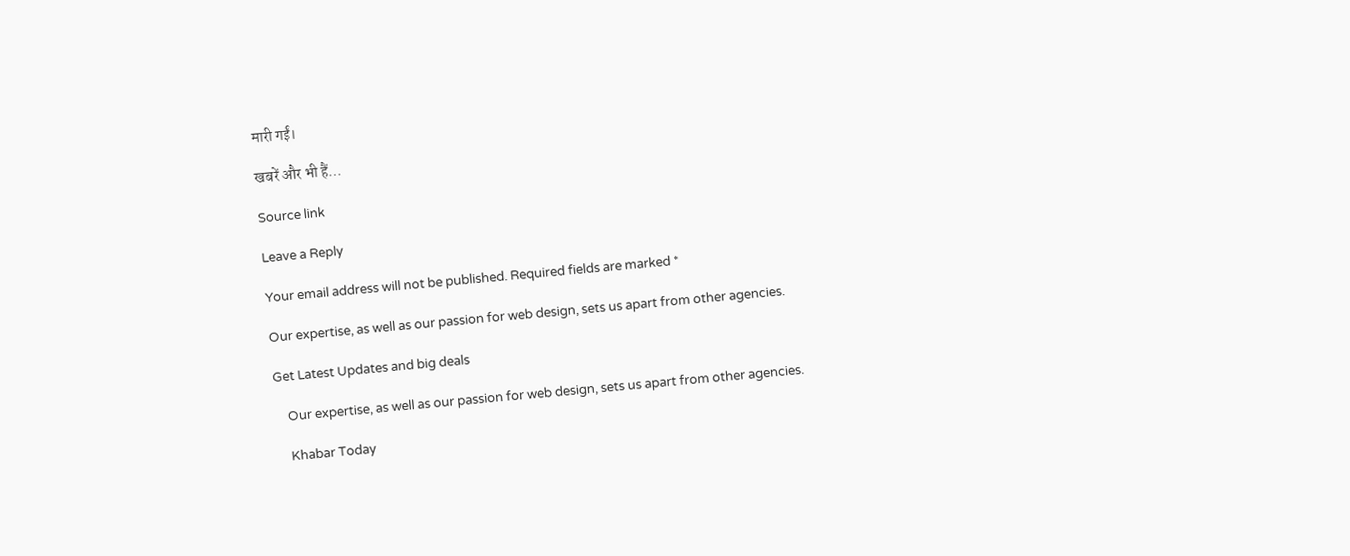मारी गईं।

खबरें और भी हैं…

Source link

Leave a Reply

Your email address will not be published. Required fields are marked *

Our expertise, as well as our passion for web design, sets us apart from other agencies.

Get Latest Updates and big deals

    Our expertise, as well as our passion for web design, sets us apart from other agencies.

    Khabar Today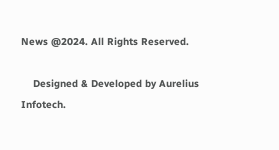News @2024. All Rights Reserved.

    Designed & Developed by Aurelius Infotech.